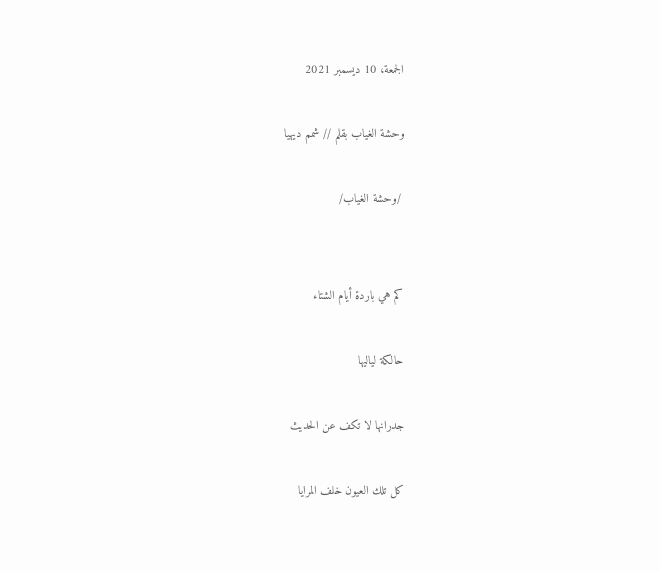الجمعة، 10 ديسمبر 2021

وحشة الغياب بقلم // شمم ديهيا

 /وحشة الغياب/


كم هي باردة أيام الشتاء

حالكة لياليها

جدرانها لا تكف عن الحديث

كل تلك العيون خلف المرايا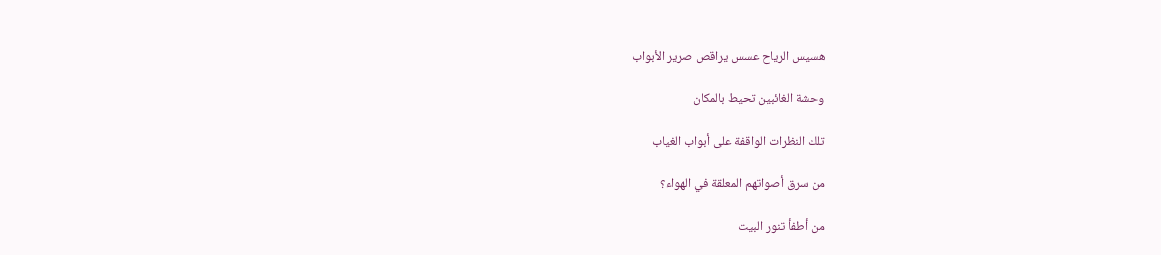هسيس الرياح عسس يراقص صرير الأبواب

وحشة الغائبين تحيط بالمكان

تلك النظرات الواقفة على أبواب الغياب

من سرق أصواتهم المعلقة في الهواء؟

من أطفأ تنور البيت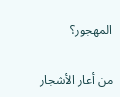المهجور؟

من أعار الأشجار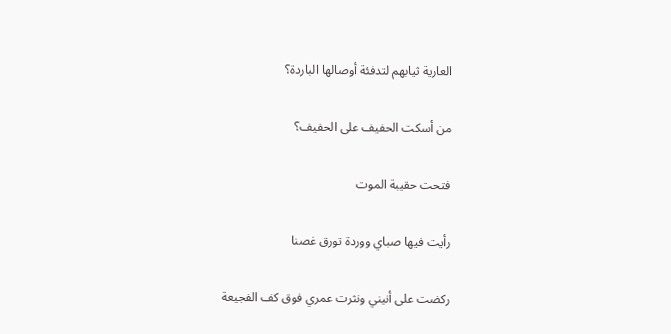العارية ثيابهم لتدفئة أوصالها الباردة؟

من أسكت الحفيف على الحفيف؟

فتحت حقيبة الموت

رأيت فيها صباي ووردة تورق غصنا

ركضت على أنيني ونثرت عمري فوق كف الفجيعة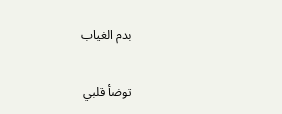بدم الغياب

توضأ قلبي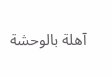آهلة بالوحشة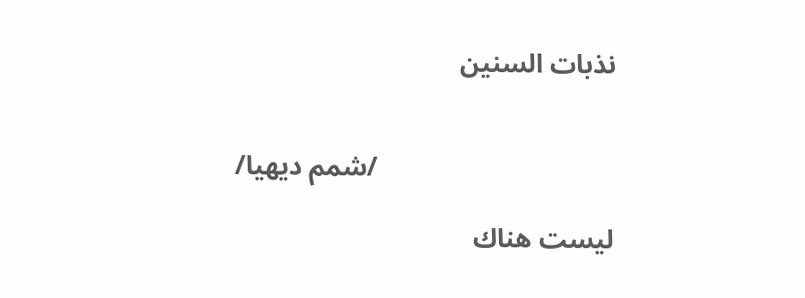نذبات السنين


                                   /شمم ديهيا/

ليست هناك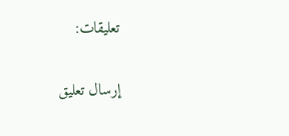تعليقات:

إرسال تعليق